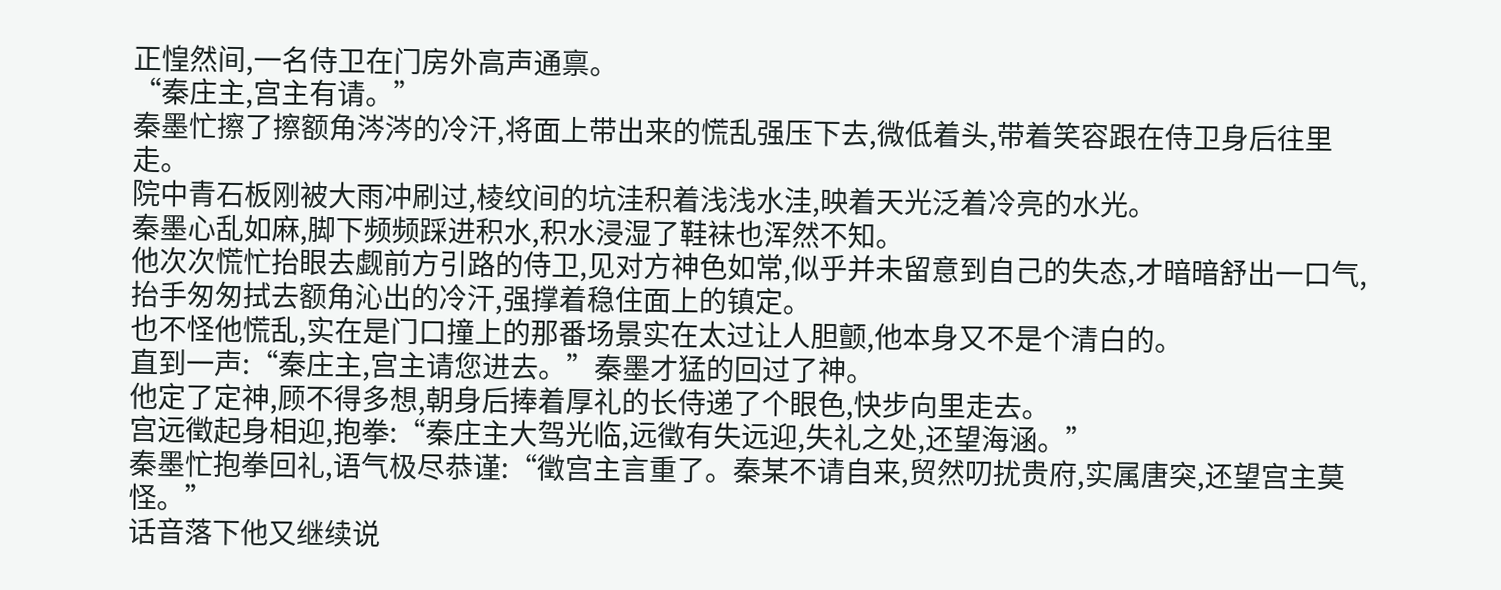正惶然间,一名侍卫在门房外高声通禀。
“秦庄主,宫主有请。”
秦墨忙擦了擦额角涔涔的冷汗,将面上带出来的慌乱强压下去,微低着头,带着笑容跟在侍卫身后往里走。
院中青石板刚被大雨冲刷过,棱纹间的坑洼积着浅浅水洼,映着天光泛着冷亮的水光。
秦墨心乱如麻,脚下频频踩进积水,积水浸湿了鞋袜也浑然不知。
他次次慌忙抬眼去觑前方引路的侍卫,见对方神色如常,似乎并未留意到自己的失态,才暗暗舒出一口气,抬手匆匆拭去额角沁出的冷汗,强撑着稳住面上的镇定。
也不怪他慌乱,实在是门口撞上的那番场景实在太过让人胆颤,他本身又不是个清白的。
直到一声:“秦庄主,宫主请您进去。”秦墨才猛的回过了神。
他定了定神,顾不得多想,朝身后捧着厚礼的长侍递了个眼色,快步向里走去。
宫远徵起身相迎,抱拳:“秦庄主大驾光临,远徵有失远迎,失礼之处,还望海涵。”
秦墨忙抱拳回礼,语气极尽恭谨:“徵宫主言重了。秦某不请自来,贸然叨扰贵府,实属唐突,还望宫主莫怪。”
话音落下他又继续说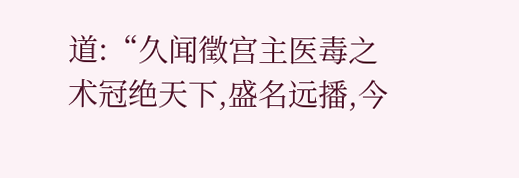道:“久闻徵宫主医毒之术冠绝天下,盛名远播,今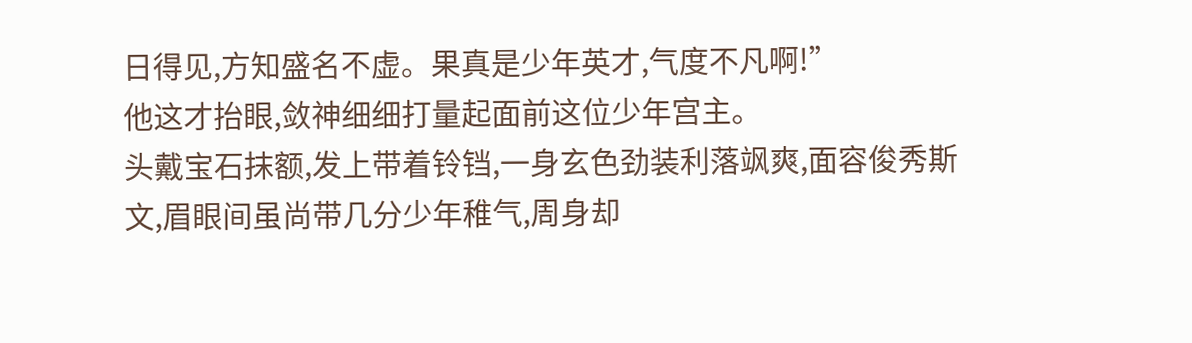日得见,方知盛名不虚。果真是少年英才,气度不凡啊!”
他这才抬眼,敛神细细打量起面前这位少年宫主。
头戴宝石抹额,发上带着铃铛,一身玄色劲装利落飒爽,面容俊秀斯文,眉眼间虽尚带几分少年稚气,周身却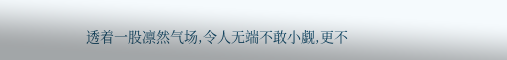透着一股凛然气场,令人无端不敢小觑,更不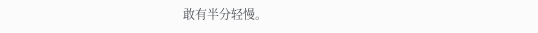敢有半分轻慢。